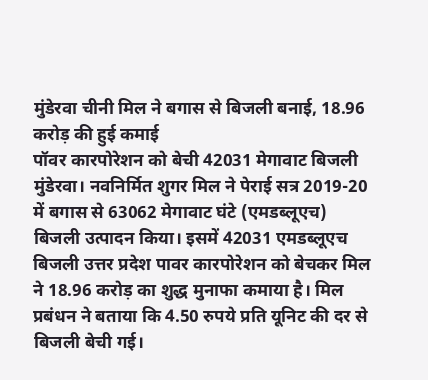मुंडेरवा चीनी मिल ने बगास से बिजली बनाई, 18.96 करोड़ की हुई कमाई
पॉवर कारपोरेशन को बेची 42031 मेगावाट बिजली
मुंडेरवा। नवनिर्मित शुगर मिल ने पेराई सत्र 2019-20 में बगास से 63062 मेगावाट घंटे (एमडब्लूएच) बिजली उत्पादन किया। इसमें 42031 एमडब्लूएच बिजली उत्तर प्रदेश पावर कारपोरेशन को बेचकर मिल ने 18.96 करोड़ का शुद्ध मुनाफा कमाया है। मिल प्रबंधन ने बताया कि 4.50 रुपये प्रति यूनिट की दर से बिजली बेची गई।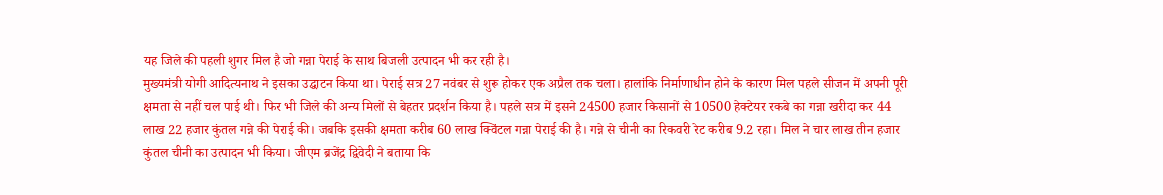यह जिले की पहली शुगर मिल है जो गन्ना पेराई के साथ बिजली उत्पादन भी कर रही है।
मुख्यमंत्री योगी आदित्यनाथ ने इसका उद्घाटन किया था। पेराई सत्र 27 नवंबर से शुरू होकर एक अप्रैल तक चला। हालांकि निर्माणाधीन होने के कारण मिल पहले सीजन में अपनी पूरी क्षमता से नहीं चल पाई थी। फिर भी जिले की अन्य मिलों से बेहतर प्रदर्शन किया है। पहले सत्र में इसने 24500 हजार किसानों से 10500 हेक्टेयर रकबे का गन्ना खरीदा कर 44 लाख 22 हजार कुंतल गन्ने की पेराई की। जबकि इसकी क्षमता करीब 60 लाख क्विंटल गन्ना पेराई की है। गन्ने से चीनी का रिकवरी रेट करीब 9.2 रहा। मिल ने चार लाख तीन हजार कुंतल चीनी का उत्पादन भी किया। जीएम ब्रजेंद्र द्विवेदी ने बताया कि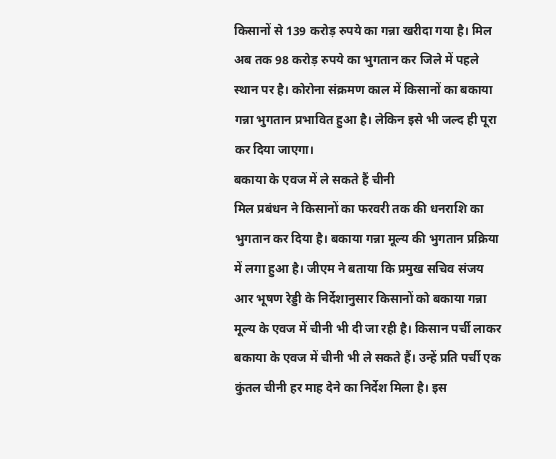किसानों से 139 करोड़ रुपये का गन्ना खरीदा गया है। मिल अब तक 98 करोड़ रुपये का भुगतान कर जिले में पहले स्थान पर है। कोरोना संक्रमण काल में किसानों का बकाया गन्ना भुगतान प्रभावित हुआ है। लेकिन इसे भी जल्द ही पूरा कर दिया जाएगा।
बकाया के एवज में ले सकते हैं चीनी
मिल प्रबंधन ने किसानों का फरवरी तक की धनराशि का भुगतान कर दिया है। बकाया गन्ना मूल्य की भुगतान प्रक्रिया में लगा हुआ है। जीएम ने बताया कि प्रमुख सचिव संजय आर भूषण रेड्डी के निर्देशानुसार किसानों को बकाया गन्ना मूल्य के एवज में चीनी भी दी जा रही है। किसान पर्ची लाकर बकाया के एवज में चीनी भी ले सकते हैं। उन्हें प्रति पर्ची एक कुंतल चीनी हर माह देने का निर्देश मिला है। इस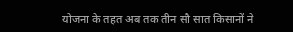योजना के तहत अब तक तीन सौ सात किसानों ने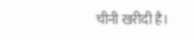चीनी खरीदी है।